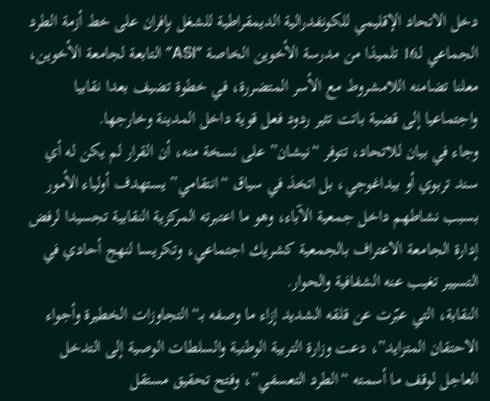دخل الاتحاد الإقليمي للكونفدرالية الديمقراطية للشغل بإفران على خط أزمة الطرد الجماعي لـ16 تلميذا من مدرسة الأخوين الخاصة “ASI” التابعة لجامعة الأخوين، معلنا تضامنه اللامشروط مع الأسر المتضررة، في خطوة تضيف بعدا نقابيا واجتماعيا إلى قضية باتت تثير ردود فعل قوية داخل المدينة وخارجها.
وجاء في بيان للاتحاد، تتوفر “نيشان” على نسخة منه، أن القرار لم يكن له أي سند تربوي أو بيداغوجي، بل اتخذ في سياق “انتقامي” يستهدف أولياء الأمور بسبب نشاطهم داخل جمعية الآباء، وهو ما اعتبرته المركزية النقابية تجسيدا لرفض إدارة الجامعة الاعتراف بالجمعية كشريك اجتماعي، وتكريسا لنهج أحادي في التسيير تغيب عنه الشفافية والحوار.
النقابة، التي عبّرت عن قلقه الشديد إزاء ما وصفه بـ“التجاوزات الخطيرة وأجواء الاحتقان المتزايد”، دعت وزارة التربية الوطنية والسلطات الوصية إلى التدخل العاجل لوقف ما أسمته “الطرد التعسفي”، وفتح تحقيق مستقل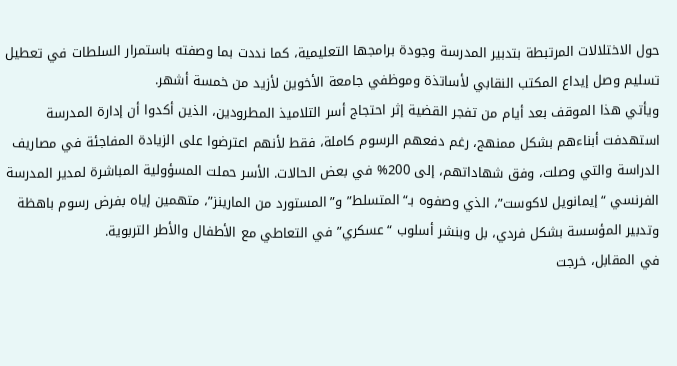حول الاختلالات المرتبطة بتدبير المدرسة وجودة برامجها التعليمية، كما نددت بما وصفته باستمرار السلطات في تعطيل تسليم وصل إيداع المكتب النقابي لأساتذة وموظفي جامعة الأخوين لأزيد من خمسة أشهر.
ويأتي هذا الموقف بعد أيام من تفجر القضية إثر احتجاج أسر التلاميذ المطرودين، الذين أكدوا أن إدارة المدرسة استهدفت أبناءهم بشكل ممنهج، رغم دفعهم الرسوم كاملة، فقط لأنهم اعترضوا على الزيادة المفاجئة في مصاريف الدراسة والتي وصلت، وفق شهاداتهم، إلى 200% في بعض الحالات. الأسر حملت المسؤولية المباشرة لمدير المدرسة الفرنسي “إيمانويل لاكوست”، الذي وصفوه بـ“المتسلط” و”المستورد من المارينز”، متهمين إياه بفرض رسوم باهظة وتدبير المؤسسة بشكل فردي، بل وبنشر أسلوب “عسكري” في التعاطي مع الأطفال والأطر التربوية.
في المقابل، خرجت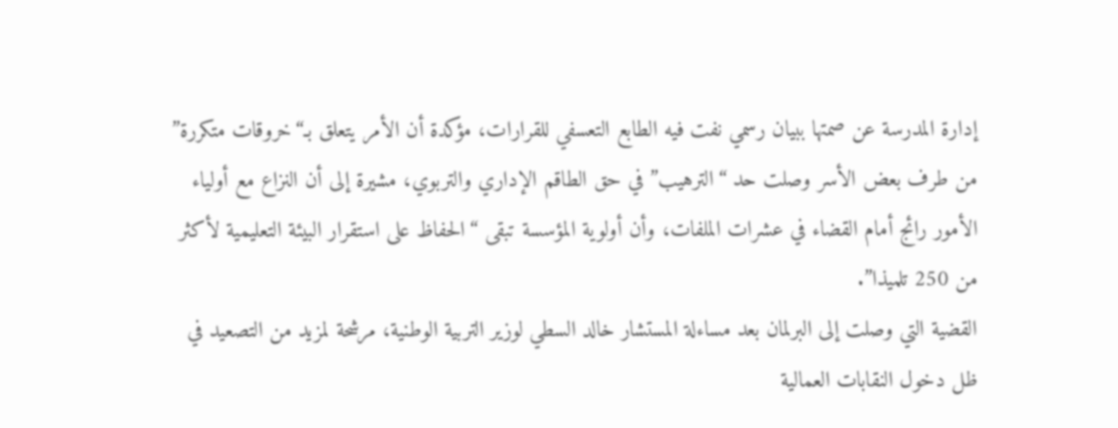إدارة المدرسة عن صمتها ببيان رسمي نفت فيه الطابع التعسفي للقرارات، مؤكدة أن الأمر يتعلق بـ“خروقات متكررة” من طرف بعض الأسر وصلت حد “الترهيب” في حق الطاقم الإداري والتربوي، مشيرة إلى أن النزاع مع أولياء الأمور رائج أمام القضاء في عشرات الملفات، وأن أولوية المؤسسة تبقى “الحفاظ على استقرار البيئة التعليمية لأكثر من 250 تلميذا”.
القضية التي وصلت إلى البرلمان بعد مساءلة المستشار خالد السطي لوزير التربية الوطنية، مرشحة لمزيد من التصعيد في ظل دخول النقابات العمالية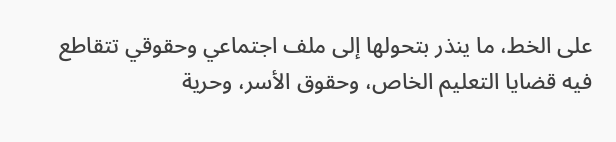على الخط، ما ينذر بتحولها إلى ملف اجتماعي وحقوقي تتقاطع فيه قضايا التعليم الخاص، وحقوق الأسر، وحرية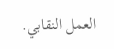العمل النقابي.